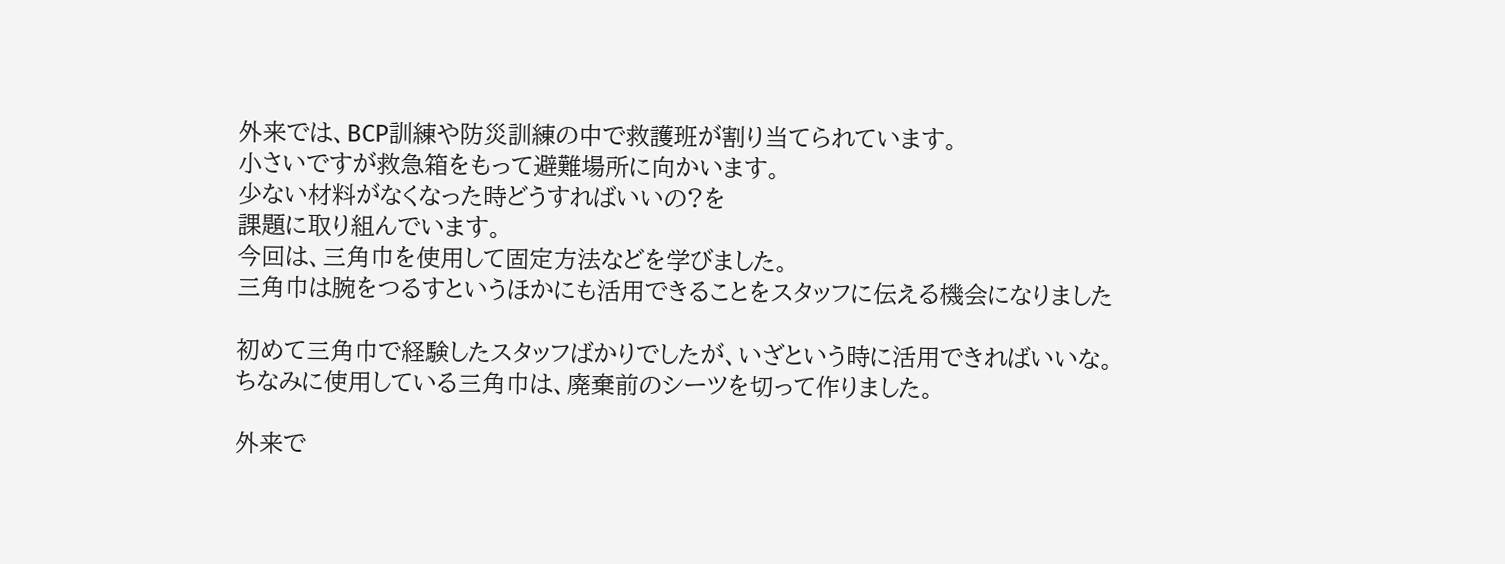外来では、BCP訓練や防災訓練の中で救護班が割り当てられています。
小さいですが救急箱をもって避難場所に向かいます。
少ない材料がなくなった時どうすればいいの?を
課題に取り組んでいます。
今回は、三角巾を使用して固定方法などを学びました。
三角巾は腕をつるすというほかにも活用できることをスタッフに伝える機会になりました

初めて三角巾で経験したスタッフばかりでしたが、いざという時に活用できればいいな。
ちなみに使用している三角巾は、廃棄前のシーツを切って作りました。

外来で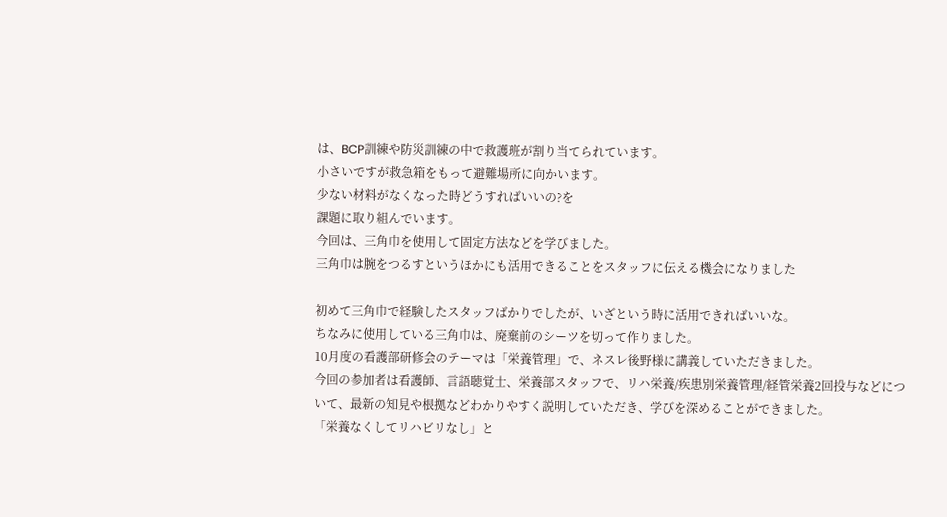は、BCP訓練や防災訓練の中で救護班が割り当てられています。
小さいですが救急箱をもって避難場所に向かいます。
少ない材料がなくなった時どうすればいいの?を
課題に取り組んでいます。
今回は、三角巾を使用して固定方法などを学びました。
三角巾は腕をつるすというほかにも活用できることをスタッフに伝える機会になりました

初めて三角巾で経験したスタッフばかりでしたが、いざという時に活用できればいいな。
ちなみに使用している三角巾は、廃棄前のシーツを切って作りました。
10月度の看護部研修会のテーマは「栄養管理」で、ネスレ後野様に講義していただきました。
今回の参加者は看護師、言語聴覚士、栄養部スタッフで、リハ栄養/疾患別栄養管理/経管栄養2回投与などについて、最新の知見や根拠などわかりやすく説明していただき、学びを深めることができました。
「栄養なくしてリハビリなし」と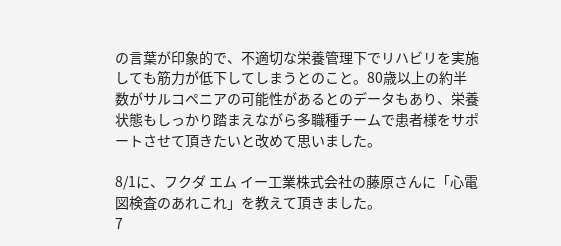の言葉が印象的で、不適切な栄養管理下でリハビリを実施しても筋力が低下してしまうとのこと。80歳以上の約半数がサルコペニアの可能性があるとのデータもあり、栄養状態もしっかり踏まえながら多職種チームで患者様をサポートさせて頂きたいと改めて思いました。

8/1に、フクダ エム イー工業株式会社の藤原さんに「心電図検査のあれこれ」を教えて頂きました。
7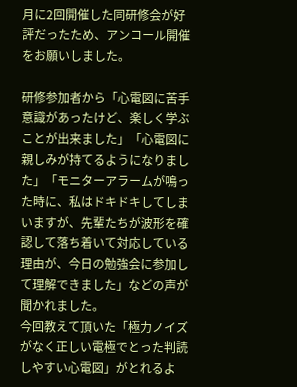月に2回開催した同研修会が好評だったため、アンコール開催をお願いしました。

研修参加者から「心電図に苦手意識があったけど、楽しく学ぶことが出来ました」「心電図に親しみが持てるようになりました」「モニターアラームが鳴った時に、私はドキドキしてしまいますが、先輩たちが波形を確認して落ち着いて対応している理由が、今日の勉強会に参加して理解できました」などの声が聞かれました。
今回教えて頂いた「極力ノイズがなく正しい電極でとった判読しやすい心電図」がとれるよ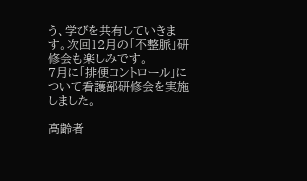う、学びを共有していきます。次回12月の「不整脈」研修会も楽しみです。
7月に「排便コントロール」について看護部研修会を実施しました。

高齢者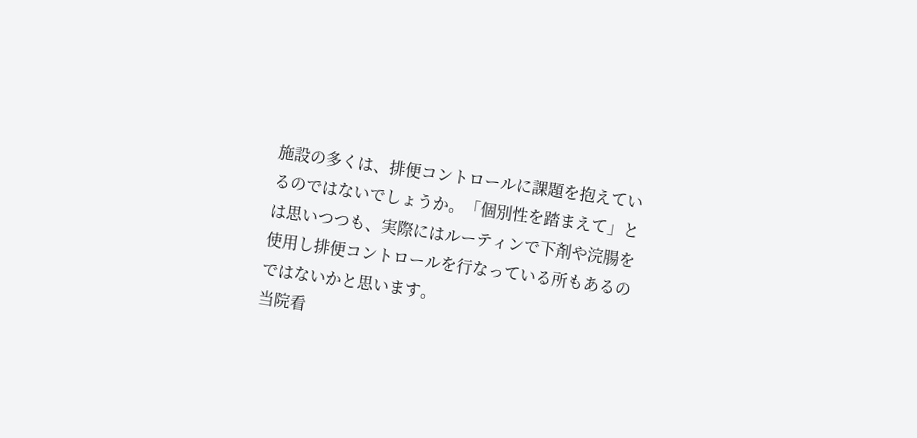施設の多くは、排便コントロールに課題を抱えているのではないでしょうか。「個別性を踏まえて」とは思いつつも、実際にはルーティンで下剤や浣腸を使用し排便コントロールを行なっている所もあるのではないかと思います。
当院看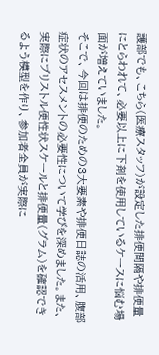護部でも、こちら(医療スタッフ)が設定した排便間隔や排便量にとらわれて、必要以上に下剤を使用しているケースに悩む場面が増えていました。
そこで、今回は排便のための3大要素や排便日誌の活用、腹部症状のアセスメントの必要性について学びを深めました。また、実際にブリストル便性状スケールと排便量(グラム)を確認できるよう模型を作り、参加者全員が実際に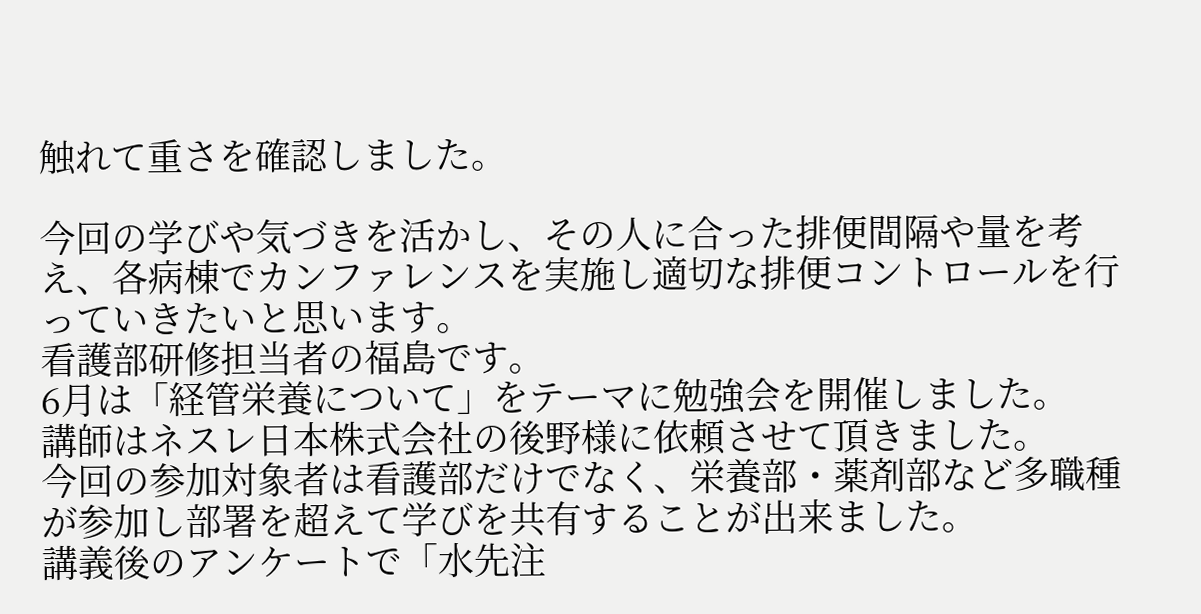触れて重さを確認しました。

今回の学びや気づきを活かし、その人に合った排便間隔や量を考え、各病棟でカンファレンスを実施し適切な排便コントロールを行っていきたいと思います。
看護部研修担当者の福島です。
6月は「経管栄養について」をテーマに勉強会を開催しました。
講師はネスレ日本株式会社の後野様に依頼させて頂きました。
今回の参加対象者は看護部だけでなく、栄養部・薬剤部など多職種が参加し部署を超えて学びを共有することが出来ました。
講義後のアンケートで「水先注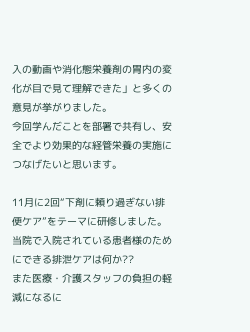入の動画や消化態栄養剤の胃内の変化が目で見て理解できた」と多くの意見が挙がりました。
今回学んだことを部署で共有し、安全でより効果的な経管栄養の実施につなげたいと思います。

11月に2回“下剤に頼り過ぎない排便ケア”をテーマに研修しました。
当院で入院されている患者様のためにできる排泄ケアは何か??
また医療・介護スタッフの負担の軽減になるに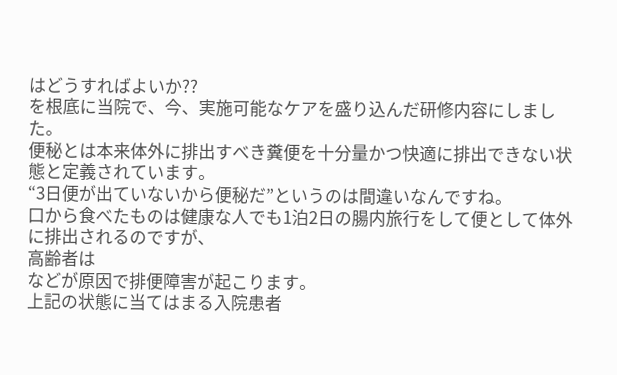はどうすればよいか??
を根底に当院で、今、実施可能なケアを盛り込んだ研修内容にしました。
便秘とは本来体外に排出すべき糞便を十分量かつ快適に排出できない状態と定義されています。
“3日便が出ていないから便秘だ”というのは間違いなんですね。
口から食べたものは健康な人でも1泊2日の腸内旅行をして便として体外に排出されるのですが、
高齢者は
などが原因で排便障害が起こります。
上記の状態に当てはまる入院患者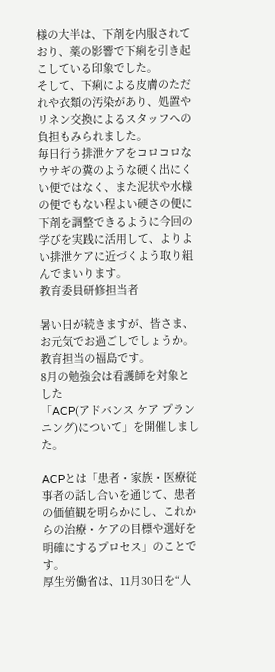様の大半は、下剤を内服されており、薬の影響で下痢を引き起こしている印象でした。
そして、下痢による皮膚のただれや衣類の汚染があり、処置やリネン交換によるスタッフへの負担もみられました。
毎日行う排泄ケアをコロコロなウサギの糞のような硬く出にくい便ではなく、また泥状や水様の便でもない程よい硬さの便に下剤を調整できるように今回の学びを実践に活用して、よりよい排泄ケアに近づくよう取り組んでまいります。
教育委員研修担当者

暑い日が続きますが、皆さま、お元気でお過ごしでしょうか。
教育担当の福島です。
8月の勉強会は看護師を対象とした
「ACP(アドバンス ケア プランニング)について」を開催しました。

ACPとは「患者・家族・医療従事者の話し合いを通じて、患者の価値観を明らかにし、これからの治療・ケアの目標や選好を明確にするプロセス」のことです。
厚生労働省は、11月30日を“人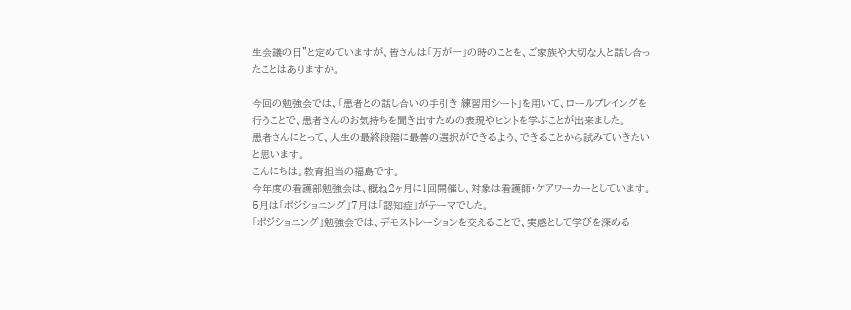生会議の日”と定めていますが、皆さんは「万が一」の時のことを、ご家族や大切な人と話し合ったことはありますか。

今回の勉強会では、「患者との話し合いの手引き 練習用シート」を用いて、ロールプレイングを行うことで、患者さんのお気持ちを聞き出すための表現やヒントを学ぶことが出来ました。
患者さんにとって、人生の最終段階に最善の選択ができるよう、できることから試みていきたいと思います。
こんにちは。教育担当の福島です。
今年度の看護部勉強会は、概ね2ヶ月に1回開催し、対象は看護師・ケアワーカーとしています。
5月は「ポジショニング」7月は「認知症」がテーマでした。
「ポジショニング」勉強会では、デモストレーションを交えることで、実感として学びを深める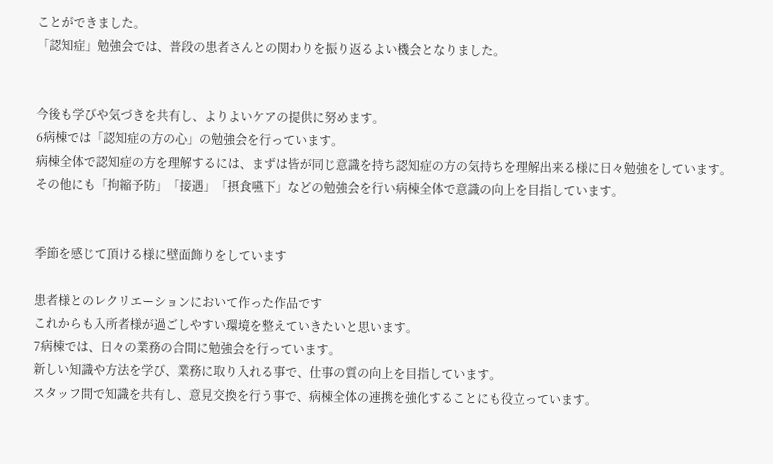ことができました。
「認知症」勉強会では、普段の患者さんとの関わりを振り返るよい機会となりました。


今後も学びや気づきを共有し、よりよいケアの提供に努めます。
6病棟では「認知症の方の心」の勉強会を行っています。
病棟全体で認知症の方を理解するには、まずは皆が同じ意識を持ち認知症の方の気持ちを理解出来る様に日々勉強をしています。
その他にも「拘縮予防」「接遇」「摂食嚥下」などの勉強会を行い病棟全体で意識の向上を目指しています。


季節を感じて頂ける様に壁面飾りをしています

患者様とのレクリエーションにおいて作った作品です
これからも入所者様が過ごしやすい環境を整えていきたいと思います。
7病棟では、日々の業務の合間に勉強会を行っています。
新しい知識や方法を学び、業務に取り入れる事で、仕事の質の向上を目指しています。
スタッフ間で知識を共有し、意見交換を行う事で、病棟全体の連携を強化することにも役立っています。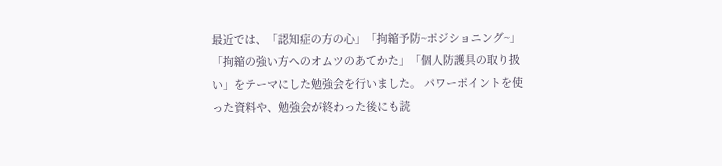最近では、「認知症の方の心」「拘縮予防~ポジショニング~」「拘縮の強い方へのオムツのあてかた」「個人防護具の取り扱い」をテーマにした勉強会を行いました。 パワーポイントを使った資料や、勉強会が終わった後にも読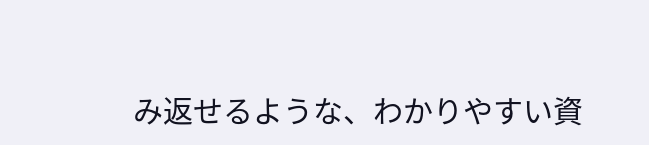み返せるような、わかりやすい資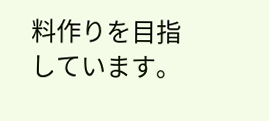料作りを目指しています。